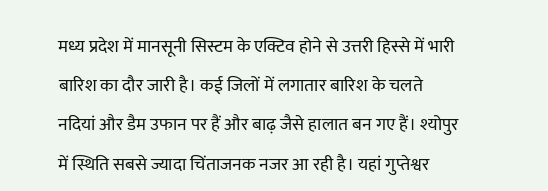मध्य प्रदेश में मानसूनी सिस्टम के एक्टिव होने से उत्तरी हिस्से में भारी बारिश का दौर जारी है। कई जिलों में लगातार बारिश के चलते नदियां और डैम उफान पर हैं और बाढ़ जैसे हालात बन गए हैं। श्योपुर में स्थिति सबसे ज्यादा चिंताजनक नजर आ रही है। यहां गुप्तेश्वर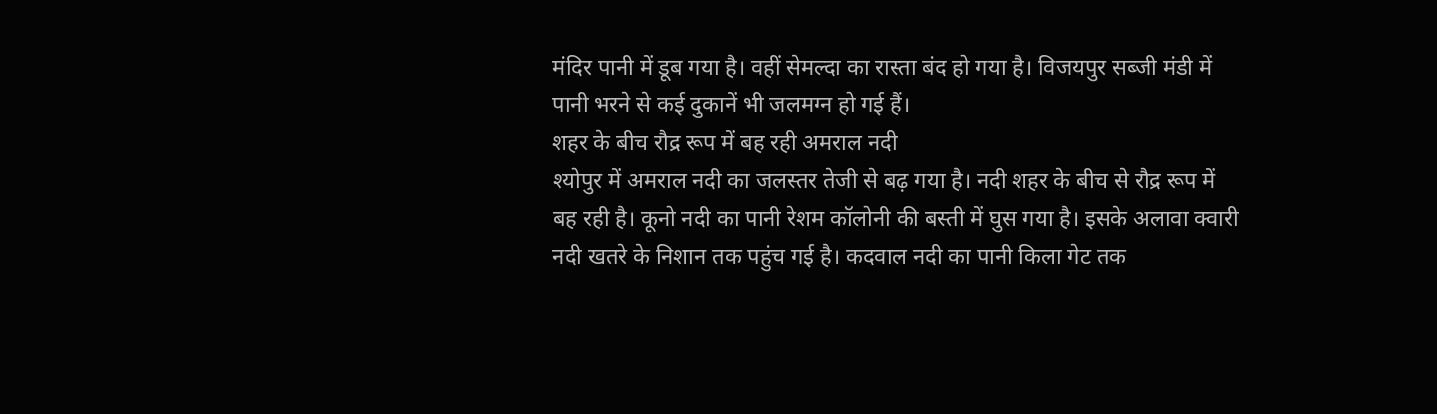मंदिर पानी में डूब गया है। वहीं सेमल्दा का रास्ता बंद हो गया है। विजयपुर सब्जी मंडी में पानी भरने से कई दुकानें भी जलमग्न हो गई हैं।
शहर के बीच रौद्र रूप में बह रही अमराल नदी
श्योपुर में अमराल नदी का जलस्तर तेजी से बढ़ गया है। नदी शहर के बीच से रौद्र रूप में बह रही है। कूनो नदी का पानी रेशम कॉलोनी की बस्ती में घुस गया है। इसके अलावा क्वारी नदी खतरे के निशान तक पहुंच गई है। कदवाल नदी का पानी किला गेट तक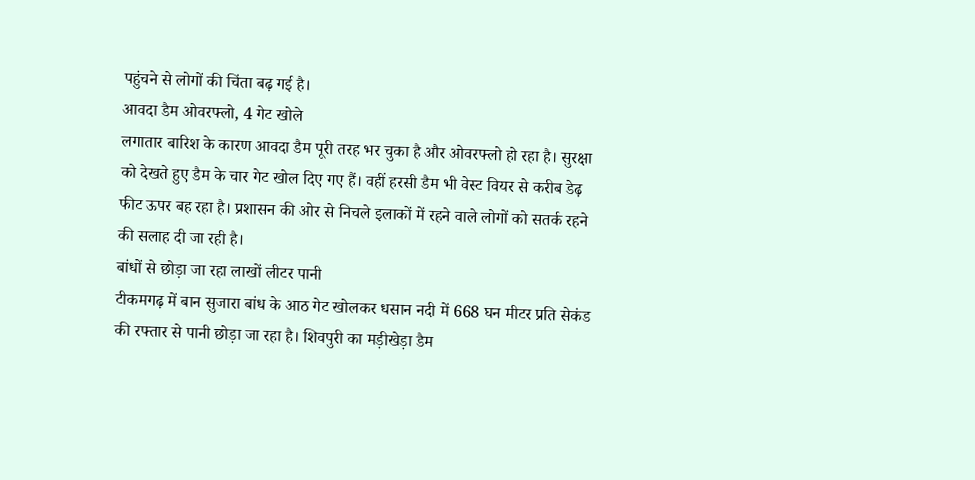पहुंचने से लोगों की चिंता बढ़ गई है।
आवदा डैम ओवरफ्लो, 4 गेट खोले
लगातार बारिश के कारण आवदा डैम पूरी तरह भर चुका है और ओवरफ्लो हो रहा है। सुरक्षा को देखते हुए डैम के चार गेट खोल दिए गए हैं। वहीं हरसी डैम भी वेस्ट वियर से करीब डेढ़ फीट ऊपर बह रहा है। प्रशासन की ओर से निचले इलाकों में रहने वाले लोगों को सतर्क रहने की सलाह दी जा रही है।
बांधों से छोड़ा जा रहा लाखों लीटर पानी
टीकमगढ़ में बान सुजारा बांध के आठ गेट खोलकर धसान नदी में 668 घन मीटर प्रति सेकंड की रफ्तार से पानी छोड़ा जा रहा है। शिवपुरी का मड़ीखेड़ा डैम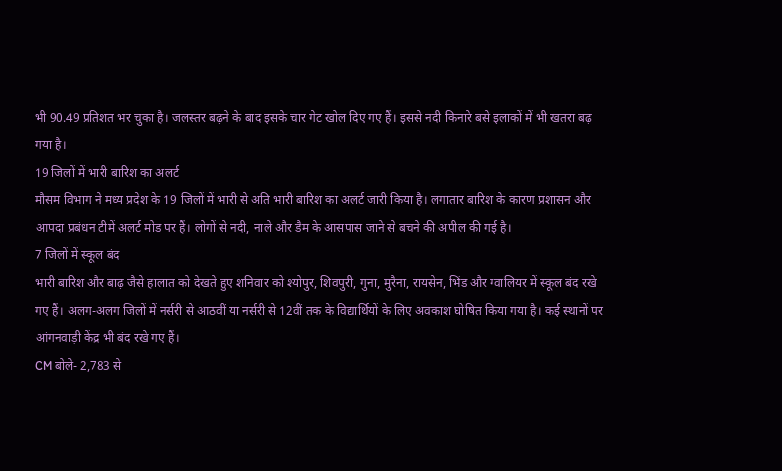भी 90.49 प्रतिशत भर चुका है। जलस्तर बढ़ने के बाद इसके चार गेट खोल दिए गए हैं। इससे नदी किनारे बसे इलाकों में भी खतरा बढ़ गया है।
19 जिलों में भारी बारिश का अलर्ट
मौसम विभाग ने मध्य प्रदेश के 19 जिलों में भारी से अति भारी बारिश का अलर्ट जारी किया है। लगातार बारिश के कारण प्रशासन और आपदा प्रबंधन टीमें अलर्ट मोड पर हैं। लोगों से नदी, नाले और डैम के आसपास जाने से बचने की अपील की गई है।
7 जिलों में स्कूल बंद
भारी बारिश और बाढ़ जैसे हालात को देखते हुए शनिवार को श्योपुर, शिवपुरी, गुना, मुरैना, रायसेन, भिंड और ग्वालियर में स्कूल बंद रखे गए हैं। अलग-अलग जिलों में नर्सरी से आठवीं या नर्सरी से 12वीं तक के विद्यार्थियों के लिए अवकाश घोषित किया गया है। कई स्थानों पर आंगनवाड़ी केंद्र भी बंद रखे गए हैं।
CM बोले- 2,783 से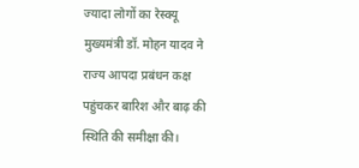ज्यादा लोगों का रेस्क्यू
मुख्यमंत्री डॉ. मोहन यादव ने राज्य आपदा प्रबंधन कक्ष पहुंचकर बारिश और बाढ़ की स्थिति की समीक्षा की।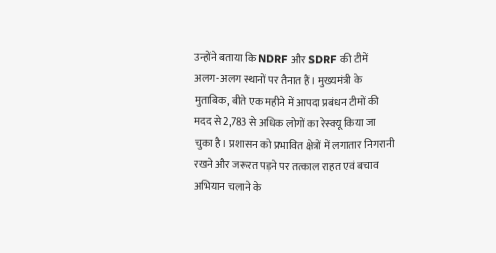उन्होंने बताया कि NDRF और SDRF की टीमें अलग-अलग स्थानों पर तैनात हैं। मुख्यमंत्री के मुताबिक, बीते एक महीने में आपदा प्रबंधन टीमों की मदद से 2,783 से अधिक लोगों का रेस्क्यू किया जा चुका है। प्रशासन को प्रभावित क्षेत्रों में लगातार निगरानी रखने और जरूरत पड़ने पर तत्काल राहत एवं बचाव अभियान चलाने के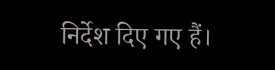निर्देश दिए गए हैं।